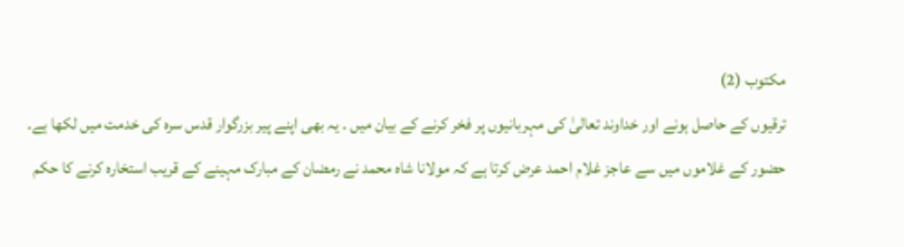مکتوب (2)
ترقیوں کے حاصل ہونے اور خداوند تعالیٰ کی مہربانیوں پر فخر کرنے کے بیان میں ۔ یہ بھی اپنے پیر بزرگوار قدس سرہ کی خدمت میں لکھا ہے۔
حضور کے غلاموں میں سے عاجز غلام احمد عرض کرتا ہے کہ مولانا شاہ محمد نے رمضان کے مبارک مہینے کے قریب استخارہ کرنے کا حکم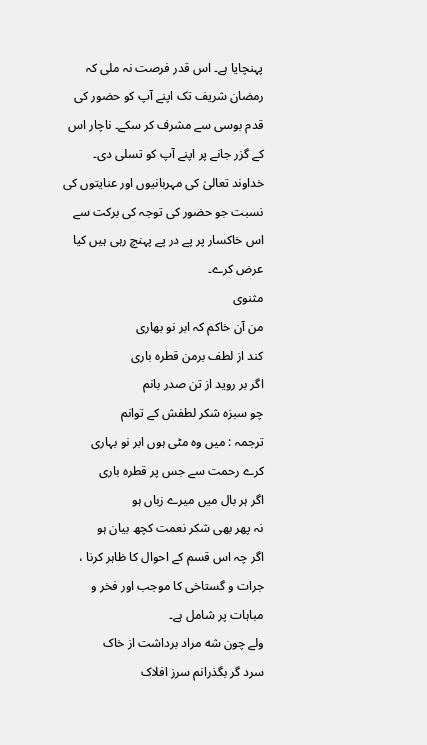پہنچایا ہے۔ اس قدر فرصت نہ ملی کہ رمضان شریف تک اپنے آپ کو حضور کی قدم بوسی سے مشرف کر سکے۔ ناچار اس کے گزر جانے پر اپنے آپ کو تسلی دی۔ خداوند تعالیٰ کی مہربانیوں اور عنایتوں کی نسبت جو حضور کی توجہ کی برکت سے اس خاکسار پر پے در پے پہنچ رہی ہیں کیا عرض کرے۔
مثنوی
من آن خاکم کہ ابر نو بهاری
کند از لطف برمن قطره باری
اگر بر روید از تن صدر بانم
چو سبزہ شکر لطفش کے توانم
ترجمہ : میں وہ مٹی ہوں ابر نو بہاری
کرے رحمت سے جس پر قطرہ باری
اگر ہر بال میں میرے زباں ہو
نہ پھر بھی شکر نعمت کچھ بیان ہو
اگر چہ اس قسم کے احوال کا ظاہر کرنا ، جرات و گستاخی کا موجب اور فخر و مباہات پر شامل ہے۔
ولے چون شه مراد برداشت از خاک
سرد گر بگذرانم سرز افلاک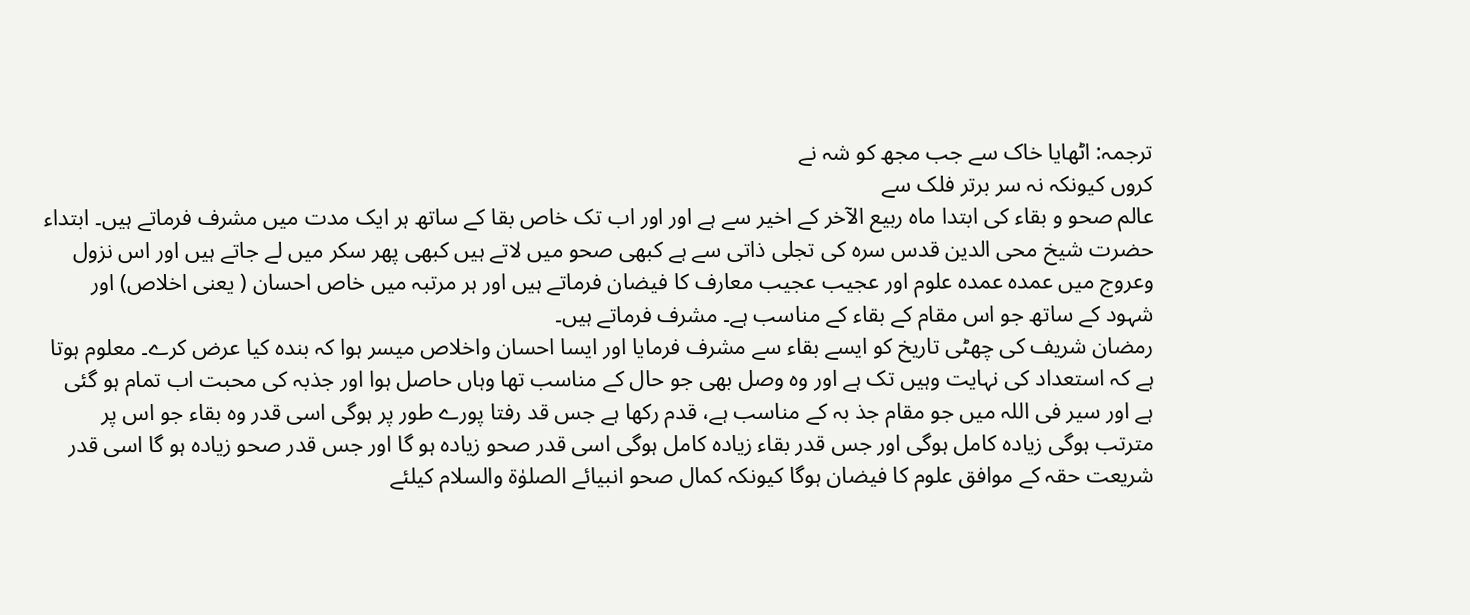ترجمہ: اٹھایا خاک سے جب مجھ کو شہ نے
کروں کیونکہ نہ سر برتر فلک سے
عالم صحو و بقاء کی ابتدا ماہ ربیع الآخر کے اخیر سے ہے اور اور اب تک خاص بقا کے ساتھ ہر ایک مدت میں مشرف فرماتے ہیں۔ ابتداء حضرت شیخ محی الدین قدس سرہ کی تجلی ذاتی سے ہے کبھی صحو میں لاتے ہیں کبھی پھر سکر میں لے جاتے ہیں اور اس نزول وعروج میں عمدہ عمدہ علوم اور عجیب عجیب معارف کا فیضان فرماتے ہیں اور ہر مرتبہ میں خاص احسان ( یعنی اخلاص) اور شہود کے ساتھ جو اس مقام کے بقاء کے مناسب ہے۔ مشرف فرماتے ہیں۔
رمضان شریف کی چھٹی تاریخ کو ایسے بقاء سے مشرف فرمایا اور ایسا احسان واخلاص میسر ہوا کہ بندہ کیا عرض کرے۔ معلوم ہوتا ہے کہ استعداد کی نہایت وہیں تک ہے اور وہ وصل بھی جو حال کے مناسب تھا وہاں حاصل ہوا اور جذبہ کی محبت اب تمام ہو گئی ہے اور سیر فی اللہ میں جو مقام جذ بہ کے مناسب ہے، قدم رکھا ہے جس قد رفتا پورے طور پر ہوگی اسی قدر وہ بقاء جو اس پر مترتب ہوگی زیادہ کامل ہوگی اور جس قدر بقاء زیادہ کامل ہوگی اسی قدر صحو زیادہ ہو گا اور جس قدر صحو زیادہ ہو گا اسی قدر شریعت حقہ کے موافق علوم کا فیضان ہوگا کیونکہ کمال صحو انبیائے الصلوٰۃ والسلام کیلئے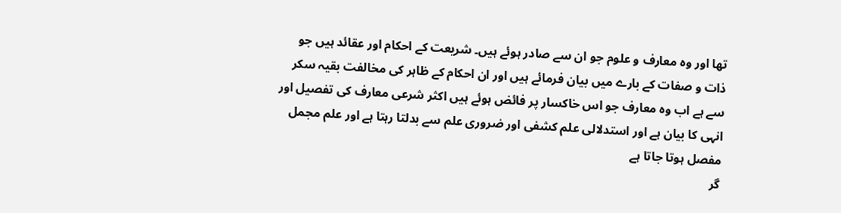تھا اور وہ معارف و علوم جو ان سے صادر ہوئے ہیں۔ شریعت کے احکام اور عقائد ہیں جو ذات و صفات کے بارے میں بیان فرمائے ہیں اور ان احکام کے ظاہر کی مخالفت بقیہ سکر سے ہے اب وہ معارف جو اس خاکسار پر فائض ہوئے ہیں اکثر شرعی معارف کی تفصیل اور انہی کا بیان ہے اور استدلالی علم کشفی اور ضروری علم سے بدلتا رہتا ہے اور علم مجمل مفصل ہوتا جاتا ہے
گر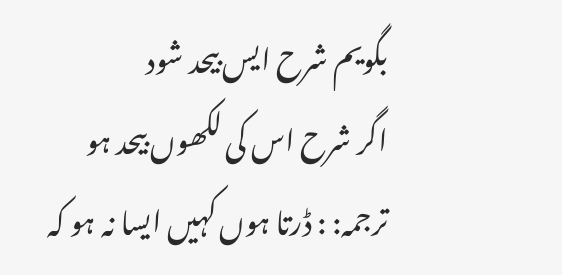بگویم شرح ایس بیحد شود
اگر شرح اس کی لکھوں بیحد ہو
ترجمہ: : ڈرتا ہوں کہیں ایسا نہ ہو کہ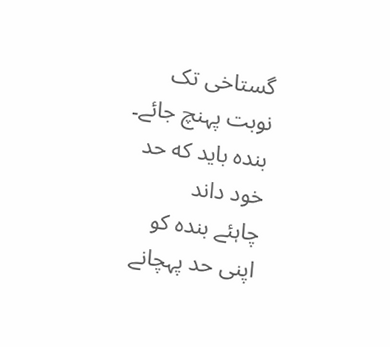گستاخی تک نوبت پہنچ جائے۔
بنده باید که حد خود داند
چاہئے بندہ کو اپنی حد پہچانے